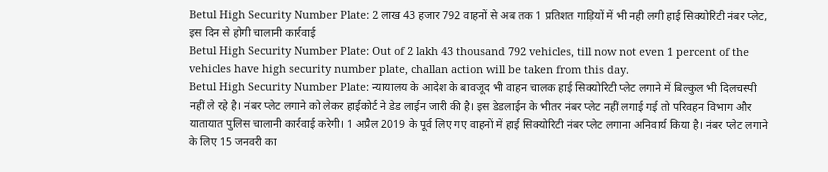Betul High Security Number Plate: 2 लाख 43 हजार 792 वाहनों से अब तक 1 प्रतिशत गाड़ियों में भी नही लगी हाई सिक्योरिटी नंबर प्लेट, इस दिन से होगी चालानी कार्रवाई
Betul High Security Number Plate: Out of 2 lakh 43 thousand 792 vehicles, till now not even 1 percent of the vehicles have high security number plate, challan action will be taken from this day.
Betul High Security Number Plate: न्यायालय के आदेश के बावजूद भी वाहन चालक हाई सिक्योरिटी प्लेट लगाने में बिल्कुल भी दिलचस्पी नहीं ले रहे है। नंबर प्लेट लगाने को लेकर हाईकोर्ट ने डेड लाईन जारी की है। इस डेडलाईन के भीतर नंबर प्लेट नहीं लगाई गई तो परिवहन विभाग और यातायात पुलिस चालानी कार्रवाई करेगी। 1 अप्रैल 2019 के पूर्व लिए गए वाहनों में हाई सिक्योरिटी नंबर प्लेट लगाना अनिवार्य किया है। नंबर प्लेट लगाने के लिए 15 जनवरी का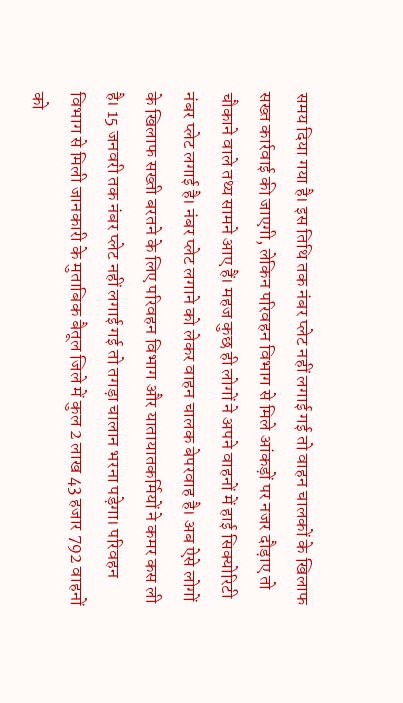समय दिया गया है। इस तिथि तक नंबर प्लेट नहीं लगाई गई तो वाहन चालकों के खिलाफ सख्त कार्रवाई की जाएगी, लेकिन परिवहन विभाग से मिले आंकड़ों पर नजर दौड़ाए तो चौकाने वाले तथ्य सामने आए हैं। महज कुछ ही लोगों ने अपने वाहनों में हाई सिक्योरिटी नंबर प्लेट लगाई है। नंबर प्लेट लगाने को लेकर वाहन चालक बेपरवाह है। अब ऐसे लोगों के खिलाफ सख्ती बरतने के लिए परिवहन विभाग और यातायातकर्मियों ने कमर कस ली है। 15 जनवरी तक नंबर प्लेट नहीं लगाई गई तो तगड़ा चालान भरना पड़ेगा। परिवहन विभाग से मिली जानकारी के मुताबिक बैतूल जिले में कुल 2 लाख 43 हजार 792 वाहनों को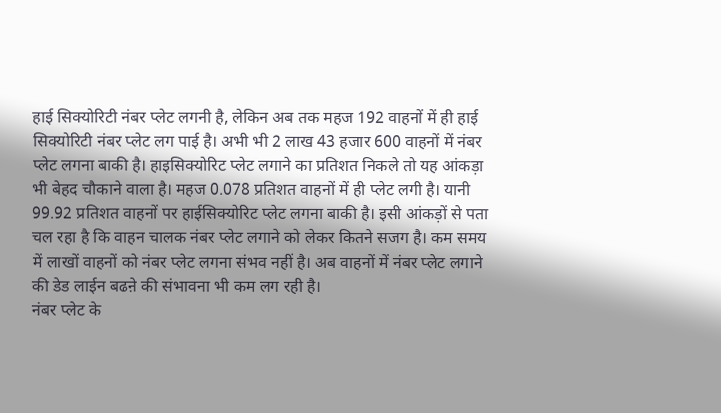हाई सिक्योरिटी नंबर प्लेट लगनी है, लेकिन अब तक महज 192 वाहनों में ही हाई सिक्योरिटी नंबर प्लेट लग पाई है। अभी भी 2 लाख 43 हजार 600 वाहनों में नंबर प्लेट लगना बाकी है। हाइसिक्योरिट प्लेट लगाने का प्रतिशत निकले तो यह आंकड़ा भी बेहद चौकाने वाला है। महज 0.078 प्रतिशत वाहनों में ही प्लेट लगी है। यानी 99.92 प्रतिशत वाहनों पर हाईसिक्योरिट प्लेट लगना बाकी है। इसी आंकड़ों से पता चल रहा है कि वाहन चालक नंबर प्लेट लगाने को लेकर कितने सजग है। कम समय में लाखों वाहनों को नंबर प्लेट लगना संभव नहीं है। अब वाहनों में नंबर प्लेट लगाने की डेड लाईन बढऩे की संभावना भी कम लग रही है।
नंबर प्लेट के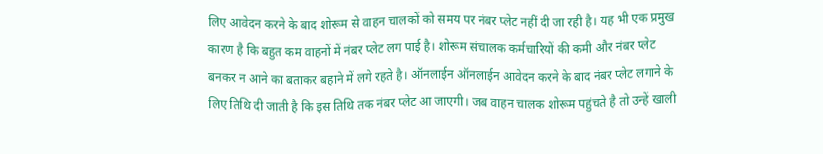लिए आवेदन करने के बाद शोरूम से वाहन चालकों को समय पर नंबर प्लेट नहीं दी जा रही है। यह भी एक प्रमुख कारण है कि बहुत कम वाहनों में नंबर प्लेट लग पाई है। शोरूम संचालक कर्मचारियों की कमी और नंबर प्लेट बनकर न आने का बताकर बहाने में लगे रहते है। ऑनलाईन ऑनलाईन आवेदन करने के बाद नंबर प्लेट लगाने के लिए तिथि दी जाती है कि इस तिथि तक नंबर प्लेट आ जाएगी। जब वाहन चालक शोरूम पहुंचते है तो उन्हें खाली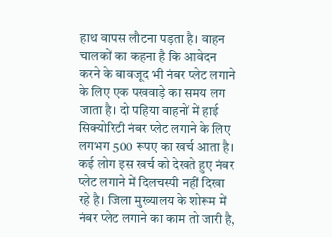हाथ वापस लौटना पड़ता है। वाहन चालकों का कहना है कि आवेदन करने के बावजूद भी नंबर प्लेट लगाने के लिए एक पखवाड़े का समय लग जाता है। दो पहिया वाहनों में हाई सिक्योरिटी नंबर प्लेट लगाने के लिए लगभग 500 रूपए का खर्च आता है। कई लोग इस खर्च को देखते हुए नंबर प्लेट लगाने में दिलचस्पी नहीं दिखा रहे है। जिला मुख्यालय के शोरूम में नंबर प्लेट लगाने का काम तो जारी है,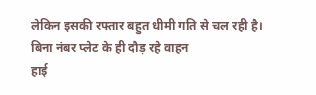लेकिन इसकी रफ्तार बहुत धीमी गति से चल रही है।
बिना नंबर प्लेट के ही दौड़ रहे वाहन
हाई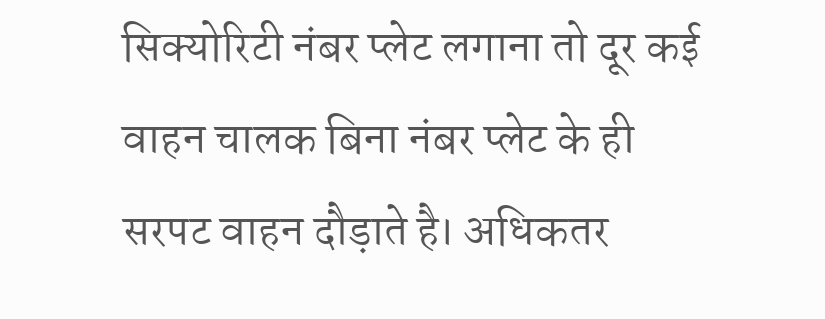सिक्योरिटी नंबर प्लेट लगाना तो दूर कई वाहन चालक बिना नंबर प्लेट के ही सरपट वाहन दौड़ाते है। अधिकतर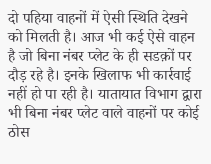दो पहिया वाहनों में ऐसी स्थिति देखने को मिलती है। आज भी कई ऐसे वाहन है जो बिना नंबर प्लेट के ही सडक़ों पर दौड़ रहे है। इनके खिलाफ भी कार्रवाई नहीं हो पा रही है। यातायात विभाग द्वारा भी बिना नंबर प्लेट वाले वाहनों पर कोई ठोस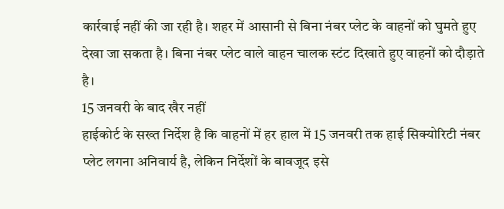कार्रवाई नहीं की जा रही है। शहर में आसानी से बिना नंबर प्लेट के वाहनों को घुमते हुए देखा जा सकता है। बिना नंबर प्लेट वाले वाहन चालक स्टंट दिखाते हुए वाहनों को दौड़ाते है।
15 जनवरी के बाद खैर नहीं
हाईकोर्ट के सख्त निर्देश है कि वाहनों में हर हाल में 15 जनवरी तक हाई सिक्योरिटी नंबर प्लेट लगना अनिवार्य है, लेकिन निर्देशों के बावजूद इसे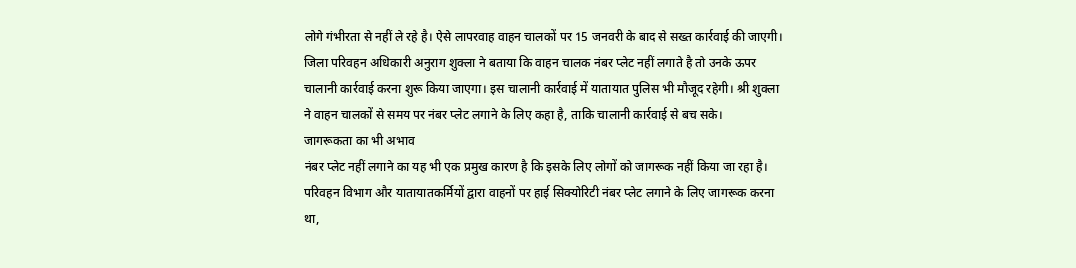लोगे गंभीरता से नहीं ले रहे है। ऐसे लापरवाह वाहन चालकों पर 15 जनवरी के बाद से सख्त कार्रवाई की जाएगी। जिला परिवहन अधिकारी अनुराग शुक्ला ने बताया कि वाहन चालक नंबर प्लेट नहीं लगाते है तो उनके ऊपर चालानी कार्रवाई करना शुरू किया जाएगा। इस चालानी कार्रवाई में यातायात पुलिस भी मौजूद रहेगी। श्री शुक्ला ने वाहन चालकों से समय पर नंबर प्लेट लगाने के लिए कहा है, ताकि चालानी कार्रवाई से बच सके।
जागरूकता का भी अभाव
नंबर प्लेट नहीं लगाने का यह भी एक प्रमुख कारण है कि इसके लिए लोगों को जागरूक नहीं किया जा रहा है। परिवहन विभाग और यातायातकर्मियों द्वारा वाहनों पर हाई सिक्योरिटी नंबर प्लेट लगाने के लिए जागरूक करना था,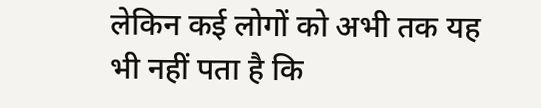लेकिन कई लोगों को अभी तक यह भी नहीं पता है कि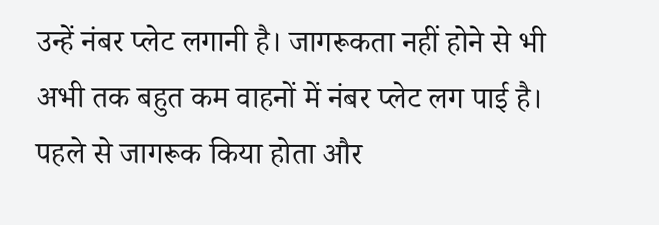उन्हें नंबर प्लेट लगानी है। जागरूकता नहीं होने से भी अभी तक बहुत कम वाहनों में नंबर प्लेट लग पाई है। पहले से जागरूक किया होता और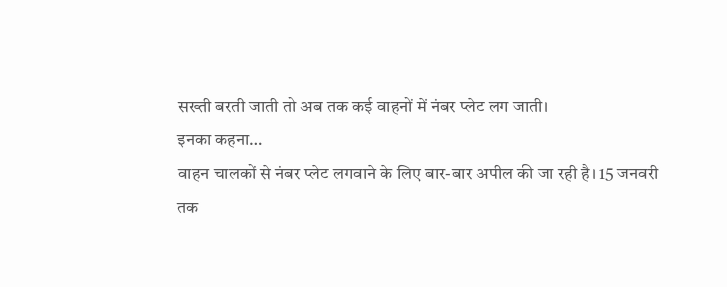सख्ती बरती जाती तो अब तक कई वाहनों में नंबर प्लेट लग जाती।
इनका कहना…
वाहन चालकों से नंबर प्लेट लगवाने के लिए बार-बार अपील की जा रही है। 15 जनवरी तक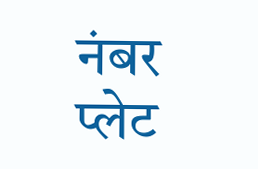नंबर प्लेट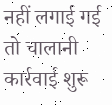नहीं लगाई गई तो चालानी कार्रवाई शुरू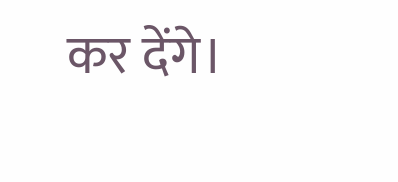कर देंगे।